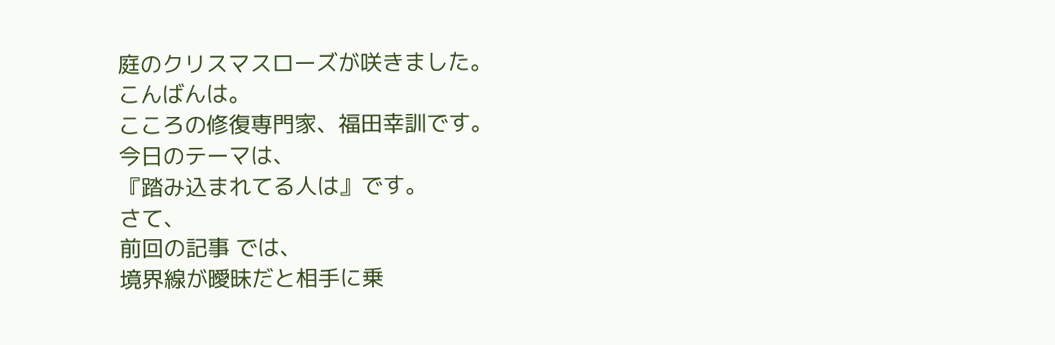庭のクリスマスローズが咲きました。
こんばんは。
こころの修復専門家、福田幸訓です。
今日のテーマは、
『踏み込まれてる人は』です。
さて、
前回の記事 では、
境界線が曖昧だと相手に乗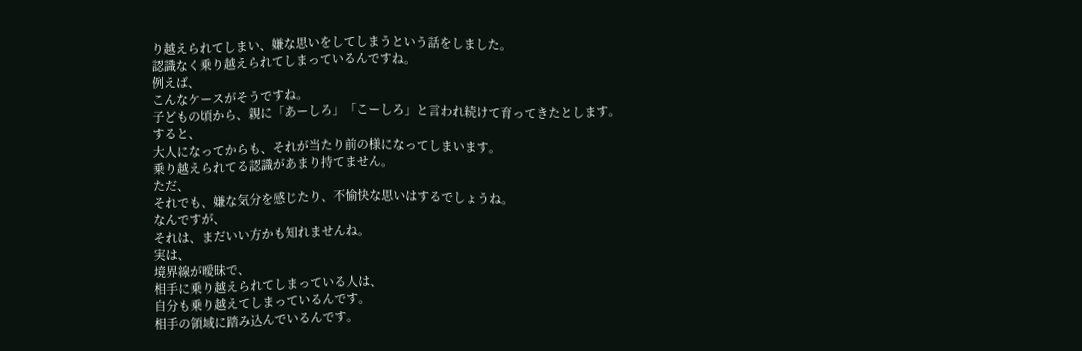り越えられてしまい、嫌な思いをしてしまうという話をしました。
認識なく乗り越えられてしまっているんですね。
例えば、
こんなケースがそうですね。
子どもの頃から、親に「あーしろ」「こーしろ」と言われ続けて育ってきたとします。
すると、
大人になってからも、それが当たり前の様になってしまいます。
乗り越えられてる認識があまり持てません。
ただ、
それでも、嫌な気分を感じたり、不愉快な思いはするでしょうね。
なんですが、
それは、まだいい方かも知れませんね。
実は、
境界線が曖昧で、
相手に乗り越えられてしまっている人は、
自分も乗り越えてしまっているんです。
相手の領域に踏み込んでいるんです。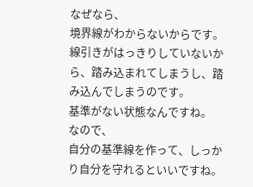なぜなら、
境界線がわからないからです。
線引きがはっきりしていないから、踏み込まれてしまうし、踏み込んでしまうのです。
基準がない状態なんですね。
なので、
自分の基準線を作って、しっかり自分を守れるといいですね。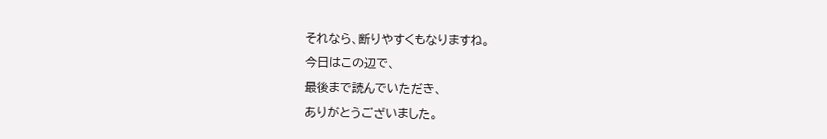それなら、断りやすくもなりますね。
今日はこの辺で、
最後まで読んでいただき、
ありがとうございました。